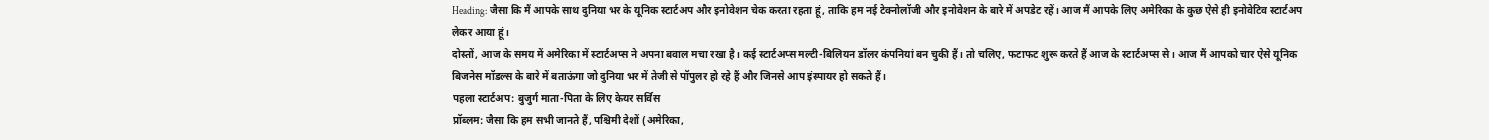Heading: जैसा कि मैं आपके साथ दुनिया भर के यूनिक स्टार्टअप और इनोवेशन चेक करता रहता हूं, ताकि हम नई टेक्नोलॉजी और इनोवेशन के बारे में अपडेट रहें। आज मैं आपके लिए अमेरिका के कुछ ऐसे ही इनोवेटिव स्टार्टअप लेकर आया हूं।
दोस्तों, आज के समय में अमेरिका में स्टार्टअप्स ने अपना बवाल मचा रखा है। कई स्टार्टअप्स मल्टी-बिलियन डॉलर कंपनियां बन चुकी हैं। तो चलिए, फटाफट शुरू करते हैं आज के स्टार्टअप्स से। आज मैं आपको चार ऐसे यूनिक बिजनेस मॉडल्स के बारे में बताऊंगा जो दुनिया भर में तेजी से पॉपुलर हो रहे हैं और जिनसे आप इंस्पायर हो सकते हैं।
पहला स्टार्टअप: बुजुर्ग माता-पिता के लिए केयर सर्विस
प्रॉब्लम: जैसा कि हम सभी जानते हैं, पश्चिमी देशों (अमेरिका,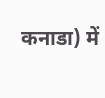कनाडा) में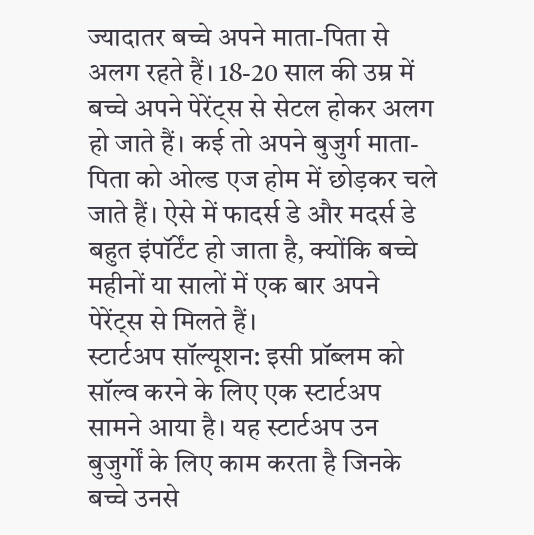ज्यादातर बच्चे अपने माता-पिता से अलग रहते हैं। 18-20 साल की उम्र में बच्चे अपने पेरेंट्स से सेटल होकर अलग हो जाते हैं। कई तो अपने बुजुर्ग माता-पिता को ओल्ड एज होम में छोड़कर चले जाते हैं। ऐसे में फादर्स डे और मदर्स डे बहुत इंपॉर्टेंट हो जाता है, क्योंकि बच्चे महीनों या सालों में एक बार अपने पेरेंट्स से मिलते हैं।
स्टार्टअप सॉल्यूशन: इसी प्रॉब्लम को सॉल्व करने के लिए एक स्टार्टअप सामने आया है। यह स्टार्टअप उन बुजुर्गों के लिए काम करता है जिनके बच्चे उनसे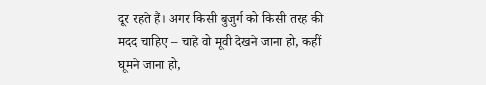दूर रहते हैं। अगर किसी बुजुर्ग को किसी तरह की मदद चाहिए – चाहे वो मूवी देखने जाना हो, कहीं घूमने जाना हो,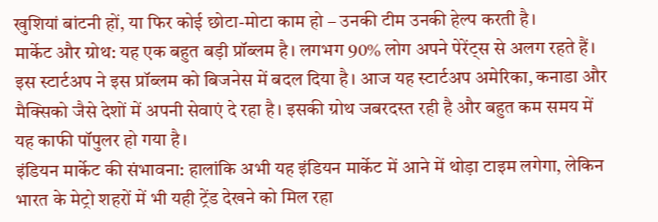खुशियां बांटनी हों, या फिर कोई छोटा-मोटा काम हो – उनकी टीम उनकी हेल्प करती है।
मार्केट और ग्रोथ: यह एक बहुत बड़ी प्रॉब्लम है। लगभग 90% लोग अपने पेरेंट्स से अलग रहते हैं। इस स्टार्टअप ने इस प्रॉब्लम को बिजनेस में बदल दिया है। आज यह स्टार्टअप अमेरिका, कनाडा और मैक्सिको जैसे देशों में अपनी सेवाएं दे रहा है। इसकी ग्रोथ जबरदस्त रही है और बहुत कम समय में यह काफी पॉपुलर हो गया है।
इंडियन मार्केट की संभावना: हालांकि अभी यह इंडियन मार्केट में आने में थोड़ा टाइम लगेगा, लेकिन भारत के मेट्रो शहरों में भी यही ट्रेंड देखने को मिल रहा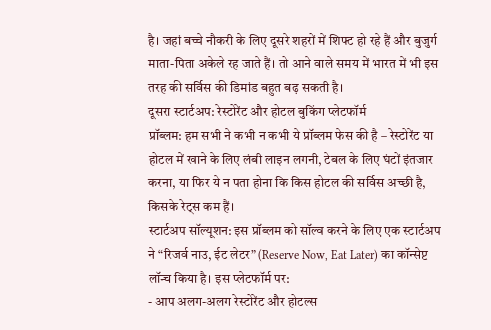है। जहां बच्चे नौकरी के लिए दूसरे शहरों में शिफ्ट हो रहे हैं और बुजुर्ग माता-पिता अकेले रह जाते हैं। तो आने वाले समय में भारत में भी इस तरह की सर्विस की डिमांड बहुत बढ़ सकती है।
दूसरा स्टार्टअप: रेस्टोरेंट और होटल बुकिंग प्लेटफॉर्म
प्रॉब्लम: हम सभी ने कभी न कभी ये प्रॉब्लम फेस की है – रेस्टोरेंट या होटल में खाने के लिए लंबी लाइन लगनी, टेबल के लिए घंटों इंतजार करना, या फिर ये न पता होना कि किस होटल की सर्विस अच्छी है, किसके रेट्स कम हैं।
स्टार्टअप सॉल्यूशन: इस प्रॉब्लम को सॉल्व करने के लिए एक स्टार्टअप ने “रिजर्व नाउ, ईट लेटर” (Reserve Now, Eat Later) का कॉन्सेप्ट लॉन्च किया है। इस प्लेटफॉर्म पर:
- आप अलग-अलग रेस्टोरेंट और होटल्स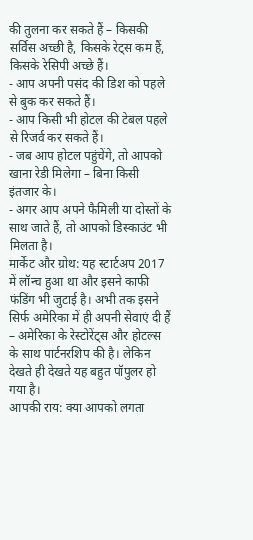की तुलना कर सकते हैं – किसकी सर्विस अच्छी है, किसके रेट्स कम हैं, किसके रेसिपी अच्छे हैं।
- आप अपनी पसंद की डिश को पहले से बुक कर सकते हैं।
- आप किसी भी होटल की टेबल पहले से रिजर्व कर सकते हैं।
- जब आप होटल पहुंचेंगे, तो आपको खाना रेडी मिलेगा – बिना किसी इंतजार के।
- अगर आप अपने फैमिली या दोस्तों के साथ जाते हैं, तो आपको डिस्काउंट भी मिलता है।
मार्केट और ग्रोथ: यह स्टार्टअप 2017 में लॉन्च हुआ था और इसने काफी फंडिंग भी जुटाई है। अभी तक इसने सिर्फ अमेरिका में ही अपनी सेवाएं दी हैं – अमेरिका के रेस्टोरेंट्स और होटल्स के साथ पार्टनरशिप की है। लेकिन देखते ही देखते यह बहुत पॉपुलर हो गया है।
आपकी राय: क्या आपको लगता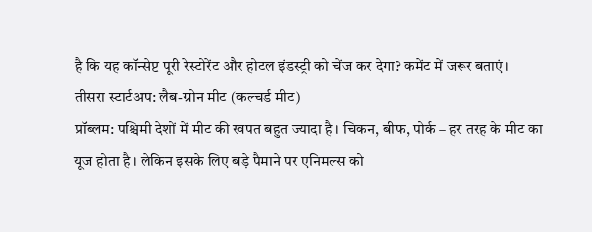है कि यह कॉन्सेप्ट पूरी रेस्टोरेंट और होटल इंडस्ट्री को चेंज कर देगा? कमेंट में जरूर बताएं।
तीसरा स्टार्टअप: लैब-ग्रोन मीट (कल्चर्ड मीट)
प्रॉब्लम: पश्चिमी देशों में मीट की खपत बहुत ज्यादा है। चिकन, बीफ, पोर्क – हर तरह के मीट का यूज होता है। लेकिन इसके लिए बड़े पैमाने पर एनिमल्स को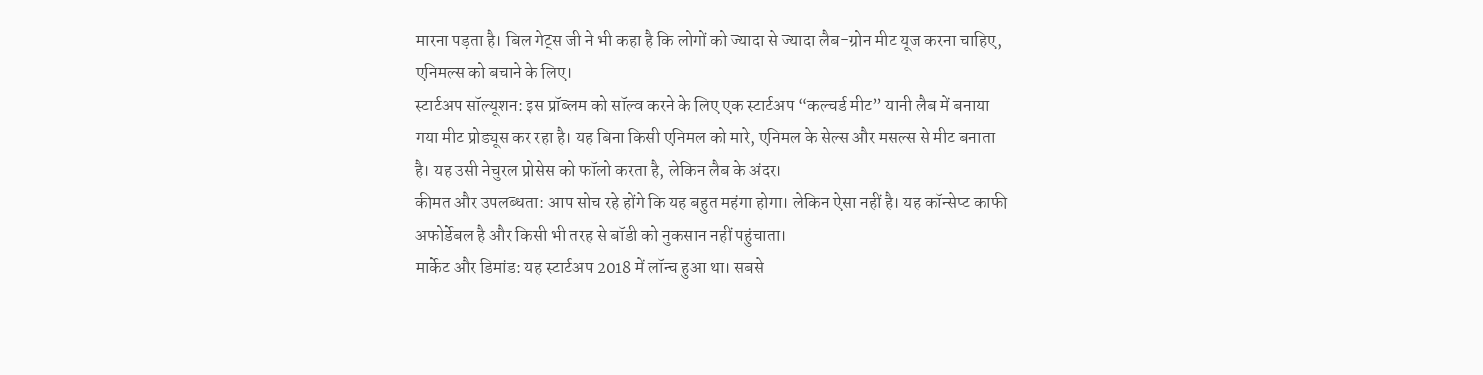मारना पड़ता है। बिल गेट्स जी ने भी कहा है कि लोगों को ज्यादा से ज्यादा लैब-ग्रोन मीट यूज करना चाहिए, एनिमल्स को बचाने के लिए।
स्टार्टअप सॉल्यूशन: इस प्रॉब्लम को सॉल्व करने के लिए एक स्टार्टअप “कल्चर्ड मीट” यानी लैब में बनाया गया मीट प्रोड्यूस कर रहा है। यह बिना किसी एनिमल को मारे, एनिमल के सेल्स और मसल्स से मीट बनाता है। यह उसी नेचुरल प्रोसेस को फॉलो करता है, लेकिन लैब के अंदर।
कीमत और उपलब्धता: आप सोच रहे होंगे कि यह बहुत महंगा होगा। लेकिन ऐसा नहीं है। यह कॉन्सेप्ट काफी अफोर्डेबल है और किसी भी तरह से बॉडी को नुकसान नहीं पहुंचाता।
मार्केट और डिमांड: यह स्टार्टअप 2018 में लॉन्च हुआ था। सबसे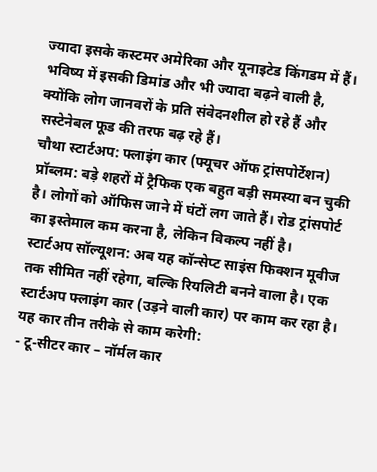ज्यादा इसके कस्टमर अमेरिका और यूनाइटेड किंगडम में हैं। भविष्य में इसकी डिमांड और भी ज्यादा बढ़ने वाली है, क्योंकि लोग जानवरों के प्रति संवेदनशील हो रहे हैं और सस्टेनेबल फूड की तरफ बढ़ रहे हैं।
चौथा स्टार्टअप: फ्लाइंग कार (फ्यूचर ऑफ ट्रांसपोर्टेशन)
प्रॉब्लम: बड़े शहरों में ट्रैफिक एक बहुत बड़ी समस्या बन चुकी है। लोगों को ऑफिस जाने में घंटों लग जाते हैं। रोड ट्रांसपोर्ट का इस्तेमाल कम करना है, लेकिन विकल्प नहीं है।
स्टार्टअप सॉल्यूशन: अब यह कॉन्सेप्ट साइंस फिक्शन मूवीज तक सीमित नहीं रहेगा, बल्कि रियलिटी बनने वाला है। एक स्टार्टअप फ्लाइंग कार (उड़ने वाली कार) पर काम कर रहा है। यह कार तीन तरीके से काम करेगी:
- टू-सीटर कार – नॉर्मल कार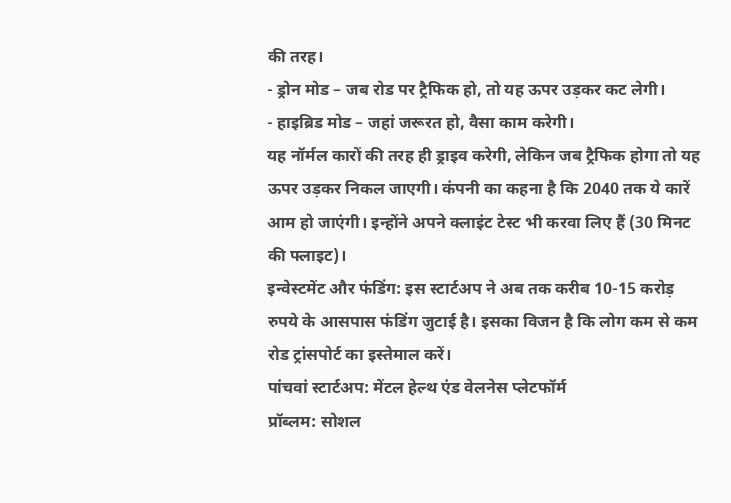की तरह।
- ड्रोन मोड – जब रोड पर ट्रैफिक हो, तो यह ऊपर उड़कर कट लेगी।
- हाइब्रिड मोड – जहां जरूरत हो, वैसा काम करेगी।
यह नॉर्मल कारों की तरह ही ड्राइव करेगी, लेकिन जब ट्रैफिक होगा तो यह ऊपर उड़कर निकल जाएगी। कंपनी का कहना है कि 2040 तक ये कारें आम हो जाएंगी। इन्होंने अपने क्लाइंट टेस्ट भी करवा लिए हैं (30 मिनट की फ्लाइट)।
इन्वेस्टमेंट और फंडिंग: इस स्टार्टअप ने अब तक करीब 10-15 करोड़ रुपये के आसपास फंडिंग जुटाई है। इसका विजन है कि लोग कम से कम रोड ट्रांसपोर्ट का इस्तेमाल करें।
पांचवां स्टार्टअप: मेंटल हेल्थ एंड वेलनेस प्लेटफॉर्म
प्रॉब्लम: सोशल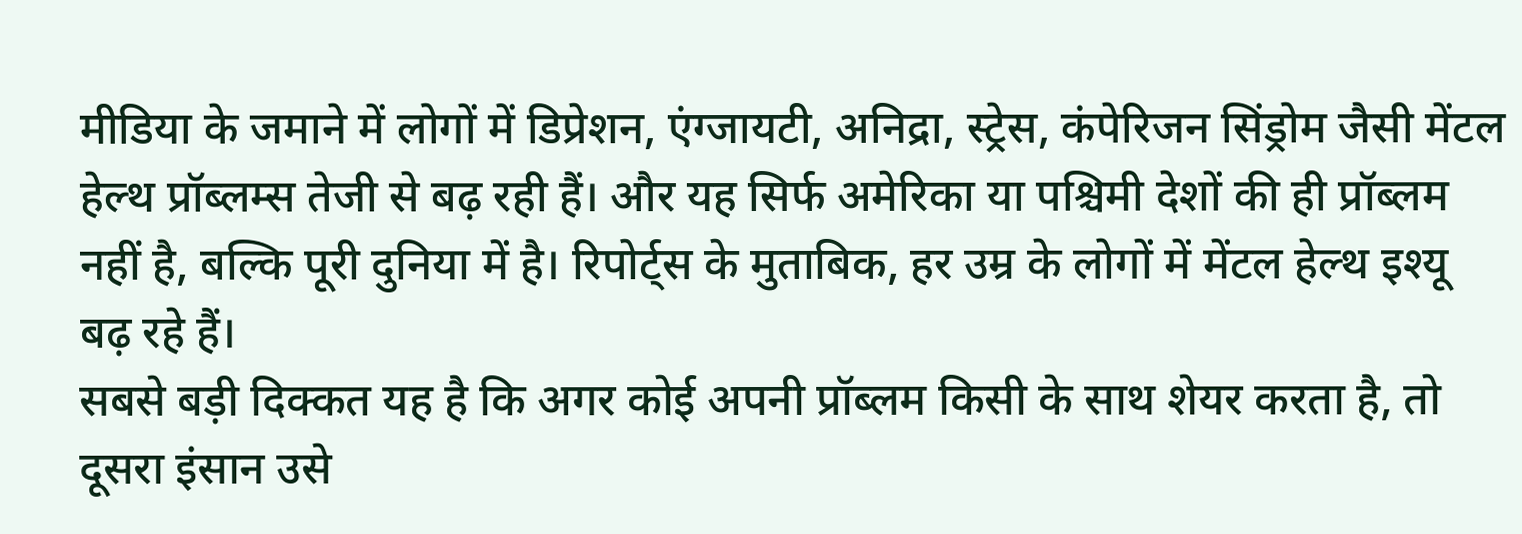मीडिया के जमाने में लोगों में डिप्रेशन, एंग्जायटी, अनिद्रा, स्ट्रेस, कंपेरिजन सिंड्रोम जैसी मेंटल हेल्थ प्रॉब्लम्स तेजी से बढ़ रही हैं। और यह सिर्फ अमेरिका या पश्चिमी देशों की ही प्रॉब्लम नहीं है, बल्कि पूरी दुनिया में है। रिपोर्ट्स के मुताबिक, हर उम्र के लोगों में मेंटल हेल्थ इश्यू बढ़ रहे हैं।
सबसे बड़ी दिक्कत यह है कि अगर कोई अपनी प्रॉब्लम किसी के साथ शेयर करता है, तो दूसरा इंसान उसे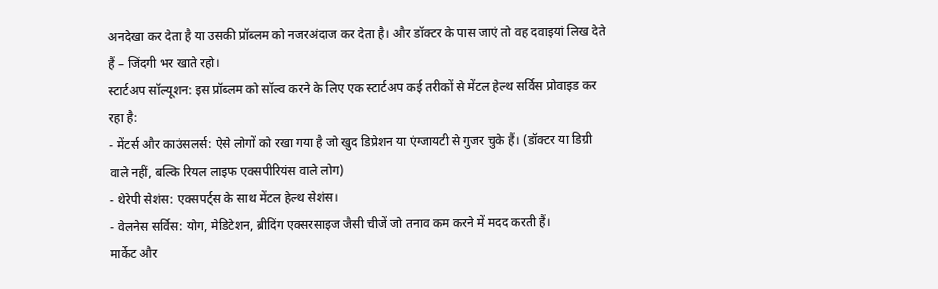अनदेखा कर देता है या उसकी प्रॉब्लम को नजरअंदाज कर देता है। और डॉक्टर के पास जाएं तो वह दवाइयां लिख देते हैं – जिंदगी भर खाते रहो।
स्टार्टअप सॉल्यूशन: इस प्रॉब्लम को सॉल्व करने के लिए एक स्टार्टअप कई तरीकों से मेंटल हेल्थ सर्विस प्रोवाइड कर रहा है:
- मेंटर्स और काउंसलर्स: ऐसे लोगों को रखा गया है जो खुद डिप्रेशन या एंग्जायटी से गुजर चुके हैं। (डॉक्टर या डिग्री वाले नहीं, बल्कि रियल लाइफ एक्सपीरियंस वाले लोग)
- थेरेपी सेशंस: एक्सपर्ट्स के साथ मेंटल हेल्थ सेशंस।
- वेलनेस सर्विस: योग, मेडिटेशन, ब्रीदिंग एक्सरसाइज जैसी चीजें जो तनाव कम करने में मदद करती हैं।
मार्केट और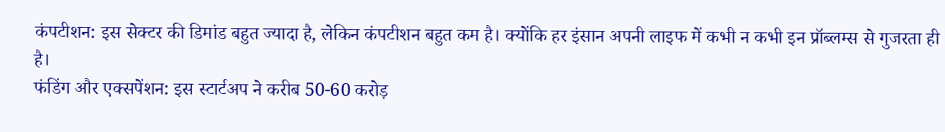कंपटीशन: इस सेक्टर की डिमांड बहुत ज्यादा है, लेकिन कंपटीशन बहुत कम है। क्योंकि हर इंसान अपनी लाइफ में कभी न कभी इन प्रॉब्लम्स से गुजरता ही है।
फंडिंग और एक्सपेंशन: इस स्टार्टअप ने करीब 50-60 करोड़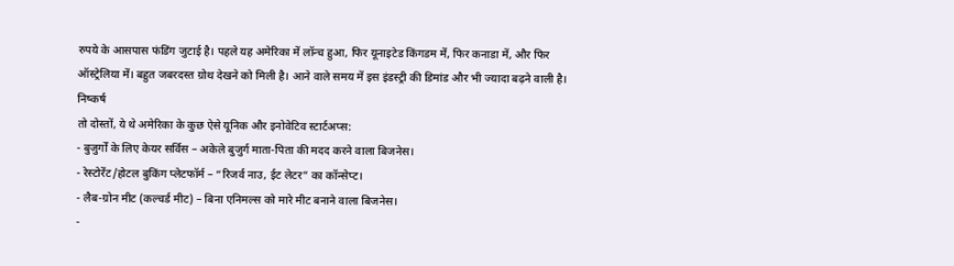रुपये के आसपास फंडिंग जुटाई है। पहले यह अमेरिका में लॉन्च हुआ, फिर यूनाइटेड किंगडम में, फिर कनाडा में, और फिर ऑस्ट्रेलिया में। बहुत जबरदस्त ग्रोथ देखने को मिली है। आने वाले समय में इस इंडस्ट्री की डिमांड और भी ज्यादा बढ़ने वाली है।
निष्कर्ष
तो दोस्तों, ये थे अमेरिका के कुछ ऐसे यूनिक और इनोवेटिव स्टार्टअप्स:
- बुजुर्गों के लिए केयर सर्विस – अकेले बुजुर्ग माता-पिता की मदद करने वाला बिजनेस।
- रेस्टोरेंट/होटल बुकिंग प्लेटफॉर्म – “रिजर्व नाउ, ईट लेटर” का कॉन्सेप्ट।
- लैब-ग्रोन मीट (कल्चर्ड मीट) – बिना एनिमल्स को मारे मीट बनाने वाला बिजनेस।
-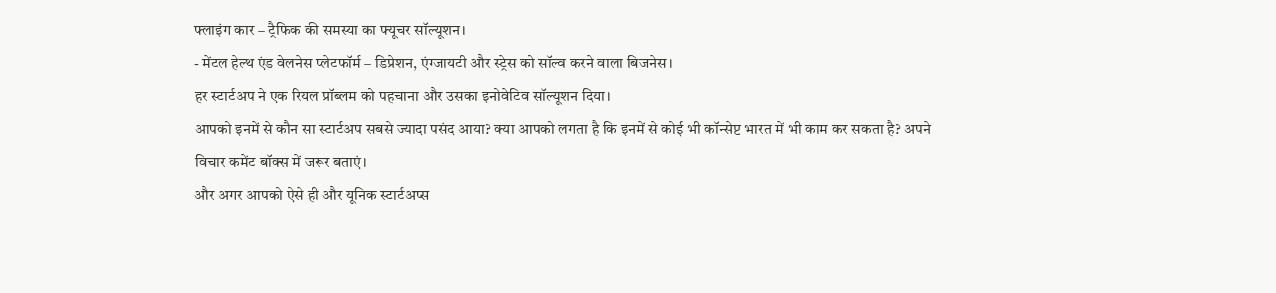फ्लाइंग कार – ट्रैफिक की समस्या का फ्यूचर सॉल्यूशन।
- मेंटल हेल्थ एंड वेलनेस प्लेटफॉर्म – डिप्रेशन, एंग्जायटी और स्ट्रेस को सॉल्व करने वाला बिजनेस।
हर स्टार्टअप ने एक रियल प्रॉब्लम को पहचाना और उसका इनोवेटिव सॉल्यूशन दिया।
आपको इनमें से कौन सा स्टार्टअप सबसे ज्यादा पसंद आया? क्या आपको लगता है कि इनमें से कोई भी कॉन्सेप्ट भारत में भी काम कर सकता है? अपने विचार कमेंट बॉक्स में जरूर बताएं।
और अगर आपको ऐसे ही और यूनिक स्टार्टअप्स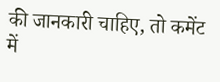की जानकारी चाहिए, तो कमेंट में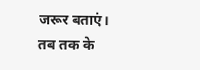जरूर बताएं।
तब तक के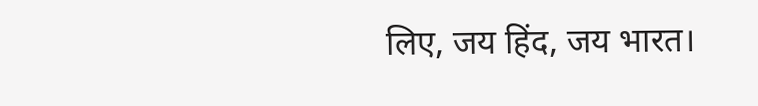लिए, जय हिंद, जय भारत।